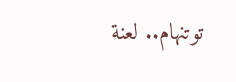توتنهام.. لعنة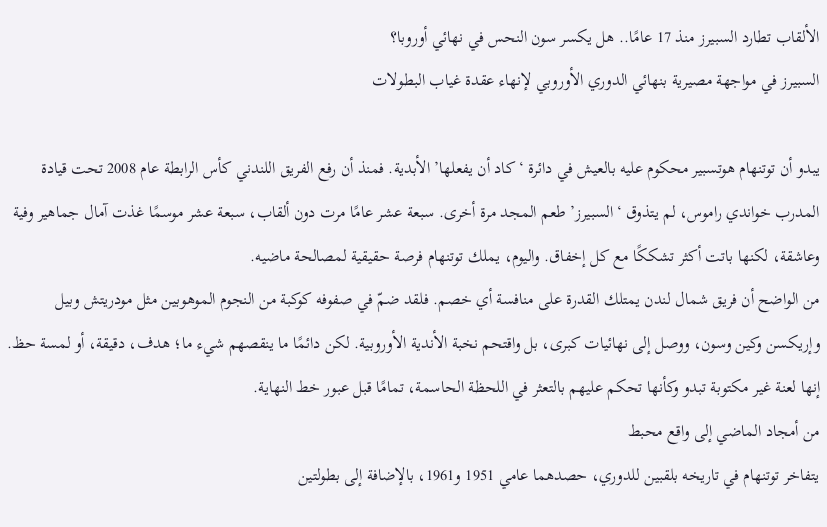الألقاب تطارد السبيرز منذ 17 عامًا.. هل يكسر سون النحس في نهائي أوروبا؟
السبيرز في مواجهة مصيرية بنهائي الدوري الأوروبي لإنهاء عقدة غياب البطولات

يبدو أن توتنهام هوتسبير محكوم عليه بالعيش في دائرة ‘كاد أن يفعلها’ الأبدية. فمنذ أن رفع الفريق اللندني كأس الرابطة عام 2008 تحت قيادة المدرب خواندي راموس، لم يتذوق ‘السبيرز’ طعم المجد مرة أخرى. سبعة عشر عامًا مرت دون ألقاب، سبعة عشر موسمًا غذت آمال جماهير وفية وعاشقة، لكنها باتت أكثر تشككًا مع كل إخفاق. واليوم، يملك توتنهام فرصة حقيقية لمصالحة ماضيه.
من الواضح أن فريق شمال لندن يمتلك القدرة على منافسة أي خصم. فلقد ضمّ في صفوفه كوكبة من النجوم الموهوبين مثل مودريتش وبيل وإريكسن وكين وسون، ووصل إلى نهائيات كبرى، بل واقتحم نخبة الأندية الأوروبية. لكن دائمًا ما ينقصهم شيء ما؛ هدف، دقيقة، أو لمسة حظ. إنها لعنة غير مكتوبة تبدو وكأنها تحكم عليهم بالتعثر في اللحظة الحاسمة، تمامًا قبل عبور خط النهاية.
من أمجاد الماضي إلى واقع محبط
يتفاخر توتنهام في تاريخه بلقبين للدوري، حصدهما عامي 1951 و1961، بالإضافة إلى بطولتين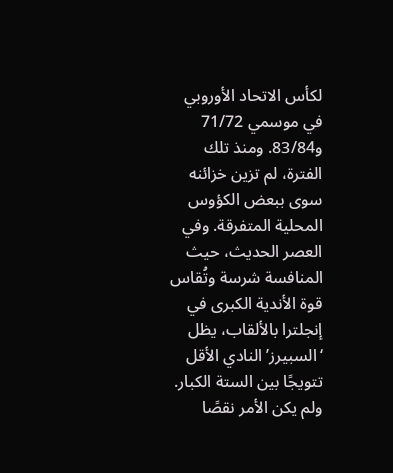لكأس الاتحاد الأوروبي في موسمي 71/72 و83/84. ومنذ تلك الفترة، لم تزين خزائنه سوى ببعض الكؤوس المحلية المتفرقة. وفي العصر الحديث، حيث المنافسة شرسة وتُقاس قوة الأندية الكبرى في إنجلترا بالألقاب، يظل ‘السبيرز’ النادي الأقل تتويجًا بين الستة الكبار.
ولم يكن الأمر نقصًا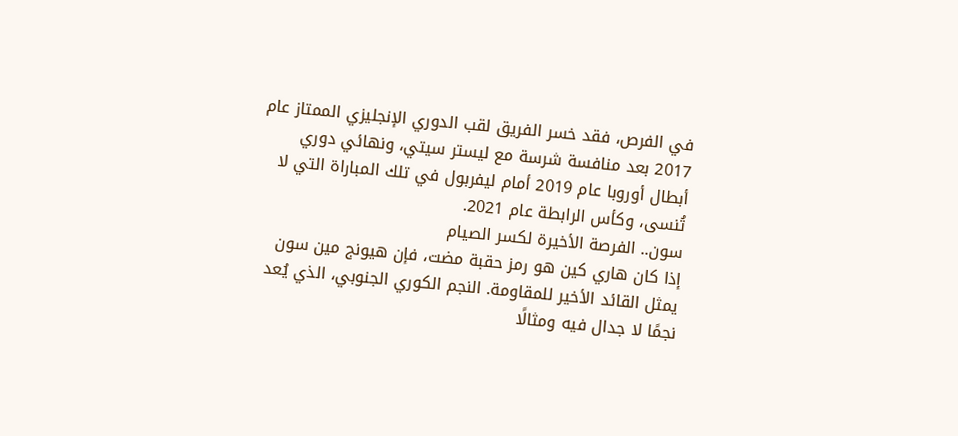في الفرص، فقد خسر الفريق لقب الدوري الإنجليزي الممتاز عام 2017 بعد منافسة شرسة مع ليستر سيتي، ونهائي دوري أبطال أوروبا عام 2019 أمام ليفربول في تلك المباراة التي لا تُنسى، وكأس الرابطة عام 2021.
سون.. الفرصة الأخيرة لكسر الصيام
إذا كان هاري كين هو رمز حقبة مضت، فإن هيونج مين سون يمثل القائد الأخير للمقاومة. النجم الكوري الجنوبي، الذي يُعد نجمًا لا جدال فيه ومثالًا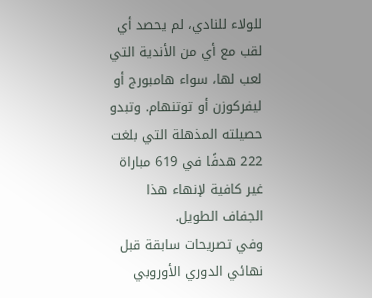للولاء للنادي، لم يحصد أي لقب مع أي من الأندية التي لعب لها، سواء هامبورج أو ليفركوزن أو توتنهام. وتبدو حصيلته المذهلة التي بلغت 222 هدفًا في 619 مباراة غير كافية لإنهاء هذا الجفاف الطويل.
وفي تصريحات سابقة قبل نهائي الدوري الأوروبي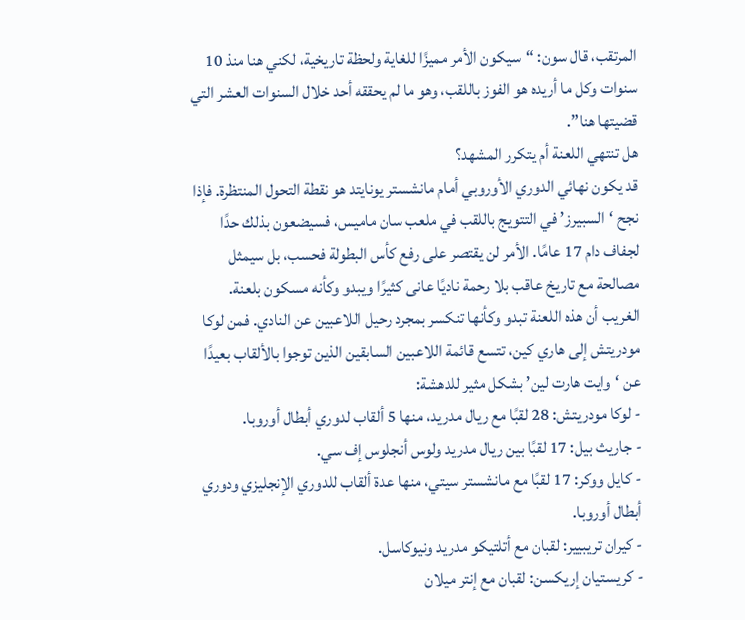المرتقب، قال سون: “سيكون الأمر مميزًا للغاية ولحظة تاريخية، لكني هنا منذ 10 سنوات وكل ما أريده هو الفوز باللقب، وهو ما لم يحققه أحد خلال السنوات العشر التي قضيتها هنا”.
هل تنتهي اللعنة أم يتكرر المشهد؟
قد يكون نهائي الدوري الأوروبي أمام مانشستر يونايتد هو نقطة التحول المنتظرة. فإذا نجح ‘السبيرز’ في التتويج باللقب في ملعب سان ماميس، فسيضعون بذلك حدًا لجفاف دام 17 عامًا. الأمر لن يقتصر على رفع كأس البطولة فحسب، بل سيمثل مصالحة مع تاريخ عاقب بلا رحمة ناديًا عانى كثيرًا ويبدو وكأنه مسكون بلعنة.
الغريب أن هذه اللعنة تبدو وكأنها تنكسر بمجرد رحيل اللاعبين عن النادي. فمن لوكا مودريتش إلى هاري كين، تتسع قائمة اللاعبين السابقين الذين توجوا بالألقاب بعيدًا عن ‘وايت هارت لين’ بشكل مثير للدهشة:
- لوكا مودريتش: 28 لقبًا مع ريال مدريد، منها 5 ألقاب لدوري أبطال أوروبا.
- جاريث بيل: 17 لقبًا بين ريال مدريد ولوس أنجلوس إف سي.
- كايل ووكر: 17 لقبًا مع مانشستر سيتي، منها عدة ألقاب للدوري الإنجليزي ودوري أبطال أوروبا.
- كيران تريبيير: لقبان مع أتلتيكو مدريد ونيوكاسل.
- كريستيان إريكسن: لقبان مع إنتر ميلان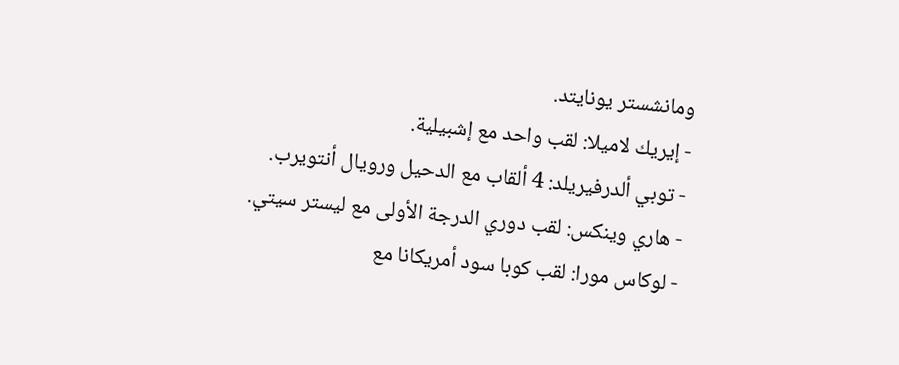ومانشستر يونايتد.
- إيريك لاميلا: لقب واحد مع إشبيلية.
- توبي ألدرفيريلد: 4 ألقاب مع الدحيل ورويال أنتويرب.
- هاري وينكس: لقب دوري الدرجة الأولى مع ليستر سيتي.
- لوكاس مورا: لقب كوبا سود أمريكانا مع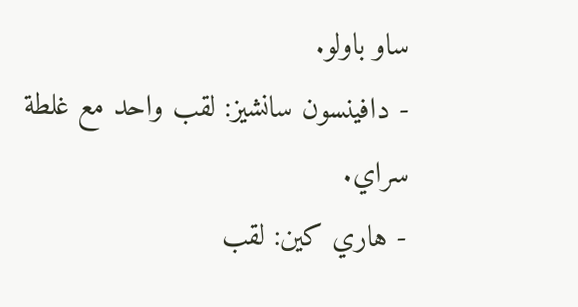ساو باولو.
- دافينسون سانشيز: لقب واحد مع غلطة سراي.
- هاري كين: لقب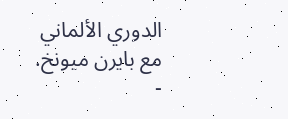الدوري الألماني مع بايرن ميونخ.
-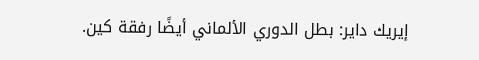إيريك داير: بطل الدوري الألماني أيضًا رفقة كين.